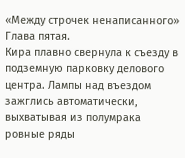«Между строчек ненаписанного»
Глава пятая.
Кира плавно свернула к съезду в подземную парковку делового центра. Лампы над въездом зажглись автоматически, выхватывая из полумрака ровные ряды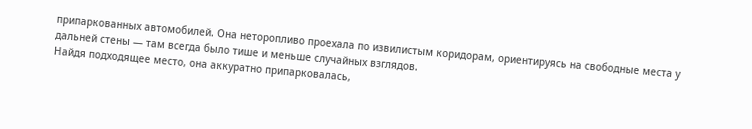припаркованных автомобилей. Она неторопливо проехала по извилистым коридорам, ориентируясь на свободные места у дальней стены — там всегда было тише и меньше случайных взглядов.
Найдя подходящее место, она аккуратно припарковалась,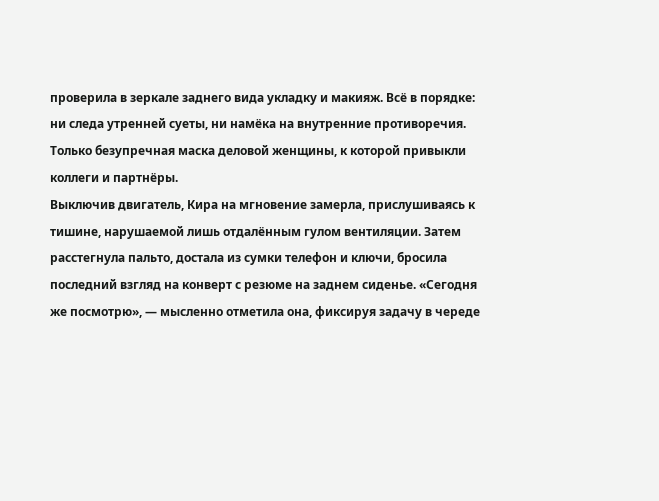проверила в зеркале заднего вида укладку и макияж. Всё в порядке: ни следа утренней суеты, ни намёка на внутренние противоречия. Только безупречная маска деловой женщины, к которой привыкли коллеги и партнёры.
Выключив двигатель, Кира на мгновение замерла, прислушиваясь к тишине, нарушаемой лишь отдалённым гулом вентиляции. Затем расстегнула пальто, достала из сумки телефон и ключи, бросила последний взгляд на конверт с резюме на заднем сиденье. «Сегодня же посмотрю», — мысленно отметила она, фиксируя задачу в череде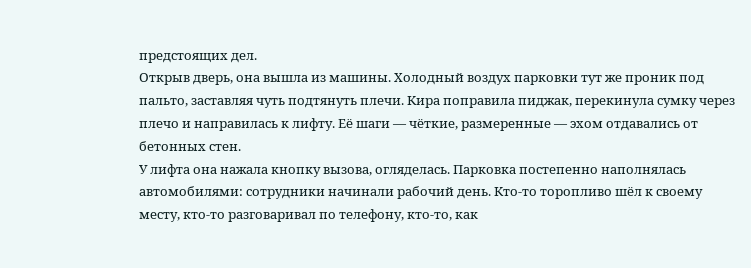предстоящих дел.
Открыв дверь, она вышла из машины. Холодный воздух парковки тут же проник под пальто, заставляя чуть подтянуть плечи. Кира поправила пиджак, перекинула сумку через плечо и направилась к лифту. Её шаги — чёткие, размеренные — эхом отдавались от бетонных стен.
У лифта она нажала кнопку вызова, огляделась. Парковка постепенно наполнялась автомобилями: сотрудники начинали рабочий день. Кто‑то торопливо шёл к своему месту, кто‑то разговаривал по телефону, кто‑то, как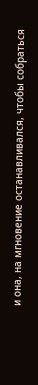и она, на мгновение останавливался, чтобы собраться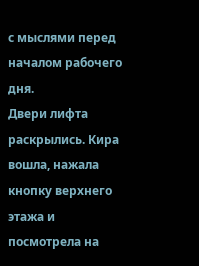с мыслями перед началом рабочего дня.
Двери лифта раскрылись. Кира вошла, нажала кнопку верхнего этажа и посмотрела на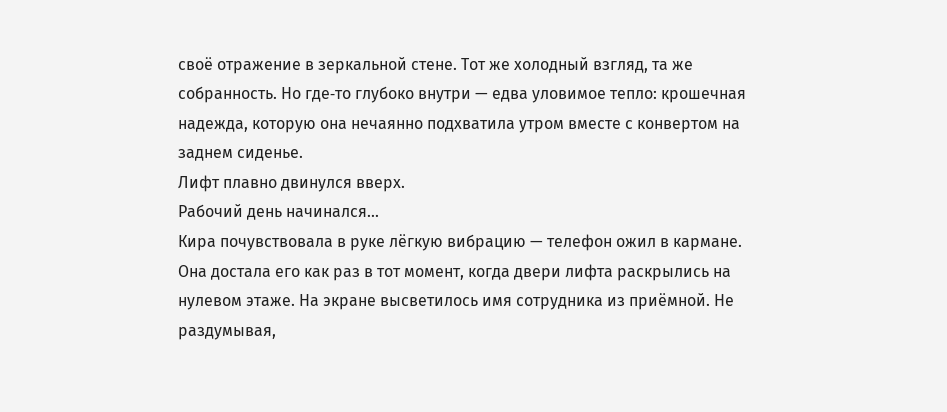своё отражение в зеркальной стене. Тот же холодный взгляд, та же собранность. Но где‑то глубоко внутри — едва уловимое тепло: крошечная надежда, которую она нечаянно подхватила утром вместе с конвертом на заднем сиденье.
Лифт плавно двинулся вверх.
Рабочий день начинался...
Кира почувствовала в руке лёгкую вибрацию — телефон ожил в кармане. Она достала его как раз в тот момент, когда двери лифта раскрылись на нулевом этаже. На экране высветилось имя сотрудника из приёмной. Не раздумывая,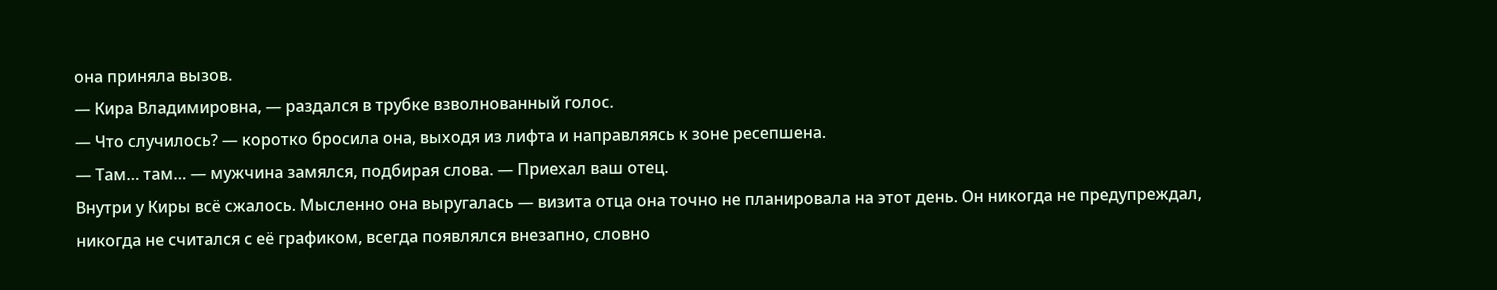она приняла вызов.
— Кира Владимировна, — раздался в трубке взволнованный голос.
— Что случилось? — коротко бросила она, выходя из лифта и направляясь к зоне ресепшена.
— Там… там… — мужчина замялся, подбирая слова. — Приехал ваш отец.
Внутри у Киры всё сжалось. Мысленно она выругалась — визита отца она точно не планировала на этот день. Он никогда не предупреждал, никогда не считался с её графиком, всегда появлялся внезапно, словно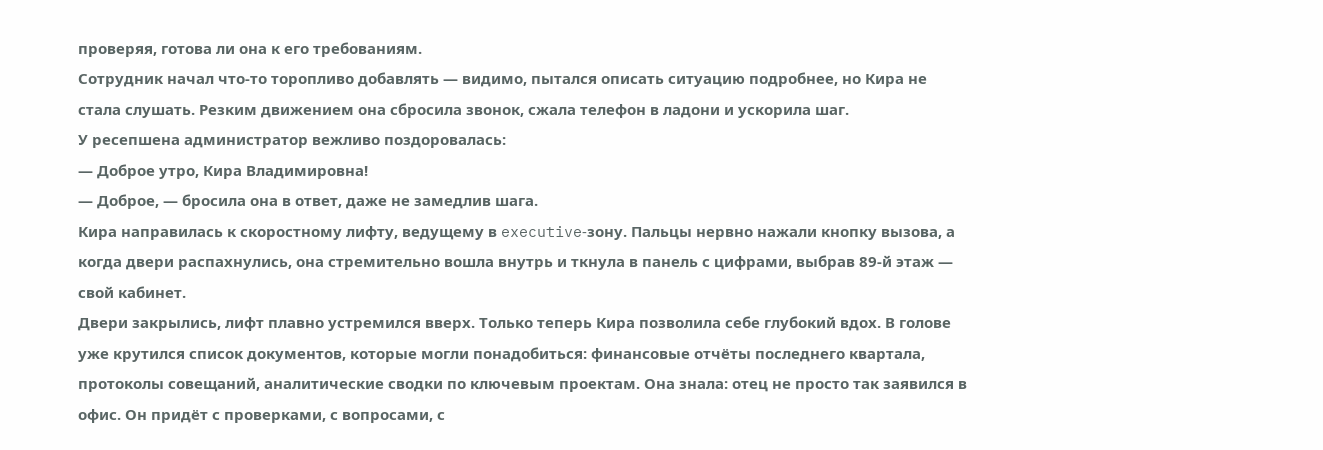проверяя, готова ли она к его требованиям.
Сотрудник начал что‑то торопливо добавлять — видимо, пытался описать ситуацию подробнее, но Кира не стала слушать. Резким движением она сбросила звонок, сжала телефон в ладони и ускорила шаг.
У ресепшена администратор вежливо поздоровалась:
— Доброе утро, Кира Владимировна!
— Доброе, — бросила она в ответ, даже не замедлив шага.
Кира направилась к скоростному лифту, ведущему в executive‑зону. Пальцы нервно нажали кнопку вызова, а когда двери распахнулись, она стремительно вошла внутрь и ткнула в панель с цифрами, выбрав 89‑й этаж — свой кабинет.
Двери закрылись, лифт плавно устремился вверх. Только теперь Кира позволила себе глубокий вдох. В голове уже крутился список документов, которые могли понадобиться: финансовые отчёты последнего квартала, протоколы совещаний, аналитические сводки по ключевым проектам. Она знала: отец не просто так заявился в офис. Он придёт с проверками, с вопросами, с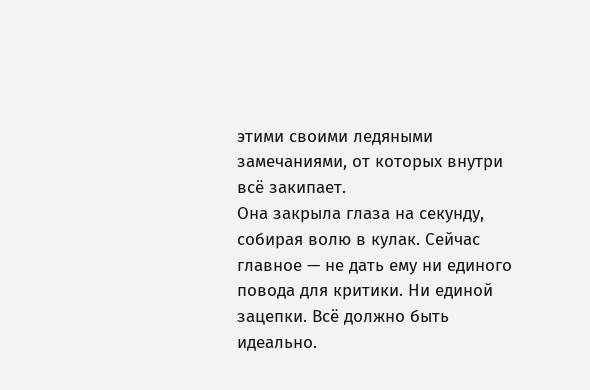этими своими ледяными замечаниями, от которых внутри всё закипает.
Она закрыла глаза на секунду, собирая волю в кулак. Сейчас главное — не дать ему ни единого повода для критики. Ни единой зацепки. Всё должно быть идеально.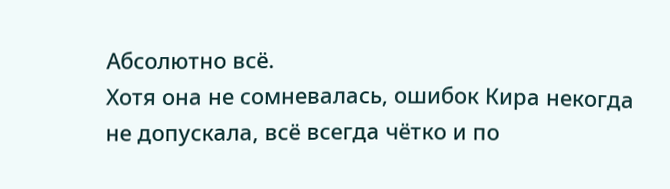Абсолютно всё.
Хотя она не сомневалась, ошибок Кира некогда не допускала, всё всегда чётко и по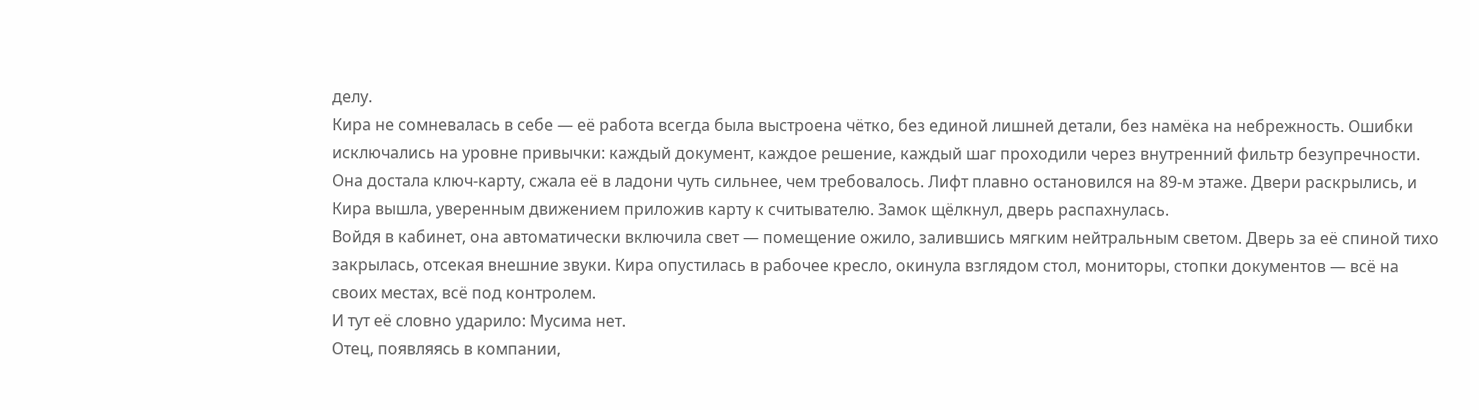делу.
Кира не сомневалась в себе — её работа всегда была выстроена чётко, без единой лишней детали, без намёка на небрежность. Ошибки исключались на уровне привычки: каждый документ, каждое решение, каждый шаг проходили через внутренний фильтр безупречности.
Она достала ключ‑карту, сжала её в ладони чуть сильнее, чем требовалось. Лифт плавно остановился на 89‑м этаже. Двери раскрылись, и Кира вышла, уверенным движением приложив карту к считывателю. Замок щёлкнул, дверь распахнулась.
Войдя в кабинет, она автоматически включила свет — помещение ожило, залившись мягким нейтральным светом. Дверь за её спиной тихо закрылась, отсекая внешние звуки. Кира опустилась в рабочее кресло, окинула взглядом стол, мониторы, стопки документов — всё на своих местах, всё под контролем.
И тут её словно ударило: Мусима нет.
Отец, появляясь в компании,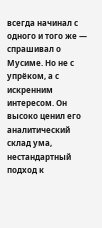всегда начинал с одного и того же — спрашивал о Мусиме. Но не с упрёком, а с искренним интересом. Он высоко ценил его аналитический склад ума, нестандартный подход к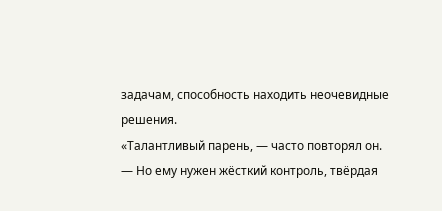задачам, способность находить неочевидные решения.
«Талантливый парень, — часто повторял он.
— Но ему нужен жёсткий контроль, твёрдая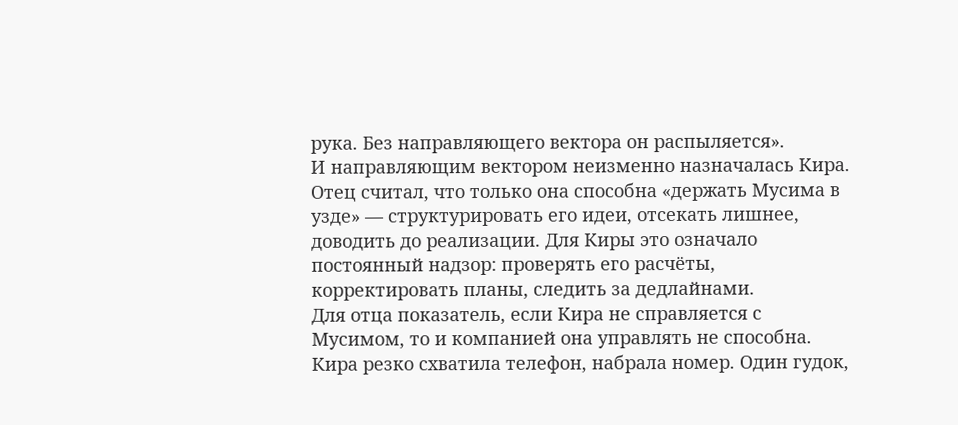рука. Без направляющего вектора он распыляется».
И направляющим вектором неизменно назначалась Кира. Отец считал, что только она способна «держать Мусима в узде» — структурировать его идеи, отсекать лишнее, доводить до реализации. Для Киры это означало постоянный надзор: проверять его расчёты, корректировать планы, следить за дедлайнами.
Для отца показатель, если Кира не справляется с Мусимом, то и компанией она управлять не способна.
Кира резко схватила телефон, набрала номер. Один гудок,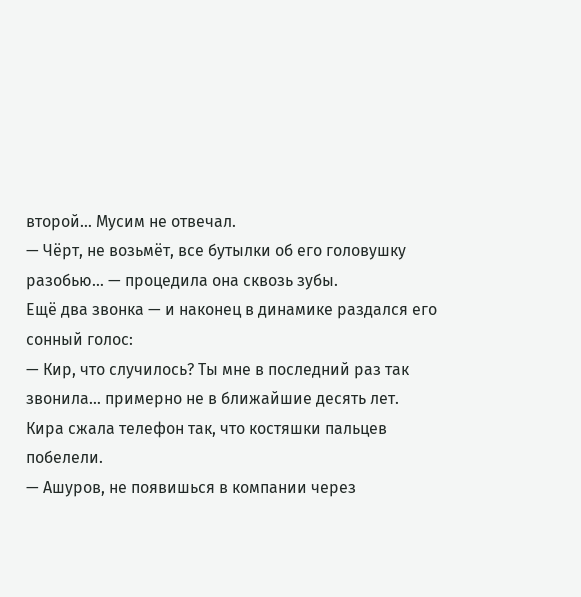второй… Мусим не отвечал.
— Чёрт, не возьмёт, все бутылки об его головушку разобью… — процедила она сквозь зубы.
Ещё два звонка — и наконец в динамике раздался его сонный голос:
— Кир, что случилось? Ты мне в последний раз так звонила… примерно не в ближайшие десять лет.
Кира сжала телефон так, что костяшки пальцев побелели.
— Ашуров, не появишься в компании через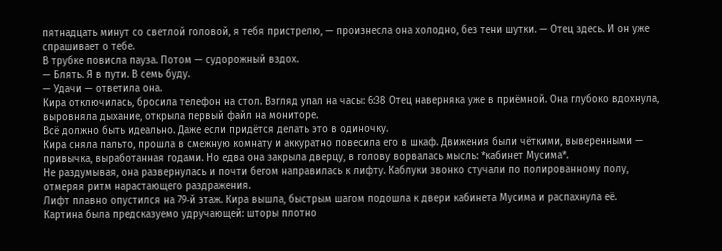пятнадцать минут со светлой головой, я тебя пристрелю, — произнесла она холодно, без тени шутки. — Отец здесь. И он уже спрашивает о тебе.
В трубке повисла пауза. Потом — судорожный вздох.
— Блять. Я в пути. В семь буду.
— Удачи — ответила она.
Кира отключилась, бросила телефон на стол. Взгляд упал на часы: 6:38 Отец наверняка уже в приёмной. Она глубоко вдохнула, выровняла дыхание, открыла первый файл на мониторе.
Всё должно быть идеально. Даже если придётся делать это в одиночку.
Кира сняла пальто, прошла в смежную комнату и аккуратно повесила его в шкаф. Движения были чёткими, выверенными — привычка, выработанная годами. Но едва она закрыла дверцу, в голову ворвалась мысль: *кабинет Мусима*.
Не раздумывая, она развернулась и почти бегом направилась к лифту. Каблуки звонко стучали по полированному полу, отмеряя ритм нарастающего раздражения.
Лифт плавно опустился на 79‑й этаж. Кира вышла, быстрым шагом подошла к двери кабинета Мусима и распахнула её.
Картина была предсказуемо удручающей: шторы плотно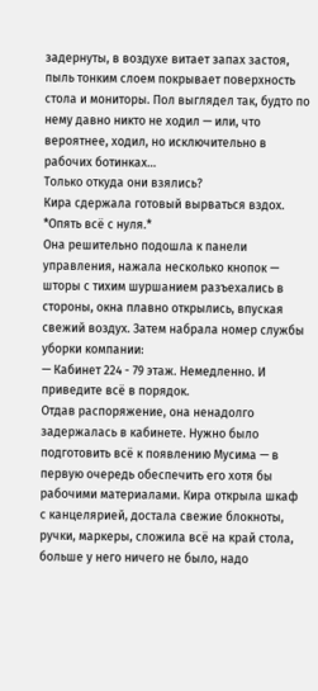задернуты, в воздухе витает запах застоя, пыль тонким слоем покрывает поверхность стола и мониторы. Пол выглядел так, будто по нему давно никто не ходил — или, что вероятнее, ходил, но исключительно в рабочих ботинках...
Только откуда они взялись?
Кира сдержала готовый вырваться вздох. *Опять всё с нуля.*
Она решительно подошла к панели управления, нажала несколько кнопок — шторы с тихим шуршанием разъехались в стороны, окна плавно открылись, впуская свежий воздух. Затем набрала номер службы уборки компании:
— Кабинет 224 - 79 этаж. Немедленно. И приведите всё в порядок.
Отдав распоряжение, она ненадолго задержалась в кабинете. Нужно было подготовить всё к появлению Мусима — в первую очередь обеспечить его хотя бы рабочими материалами. Кира открыла шкаф с канцелярией, достала свежие блокноты, ручки, маркеры, сложила всё на край стола, больше у него ничего не было, надо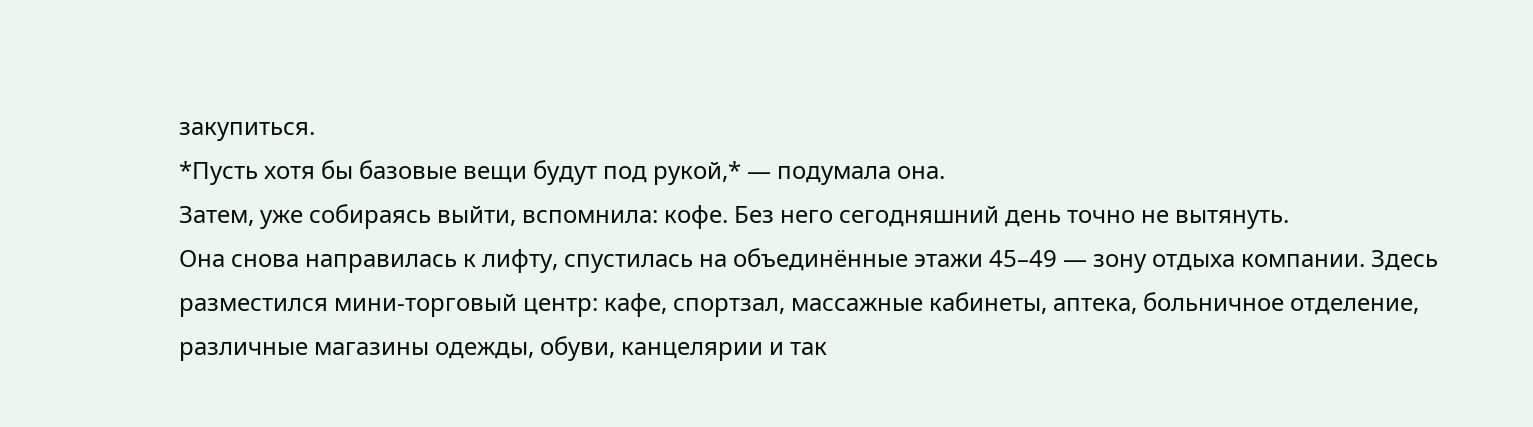закупиться.
*Пусть хотя бы базовые вещи будут под рукой,* — подумала она.
Затем, уже собираясь выйти, вспомнила: кофе. Без него сегодняшний день точно не вытянуть.
Она снова направилась к лифту, спустилась на объединённые этажи 45–49 — зону отдыха компании. Здесь разместился мини‑торговый центр: кафе, спортзал, массажные кабинеты, аптека, больничное отделение, различные магазины одежды, обуви, канцелярии и так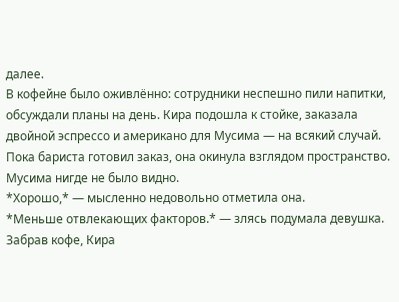далее.
В кофейне было оживлённо: сотрудники неспешно пили напитки, обсуждали планы на день. Кира подошла к стойке, заказала двойной эспрессо и американо для Мусима — на всякий случай. Пока бариста готовил заказ, она окинула взглядом пространство. Мусима нигде не было видно.
*Хорошо,* — мысленно недовольно отметила она.
*Меньше отвлекающих факторов.* — злясь подумала девушка.
Забрав кофе, Кира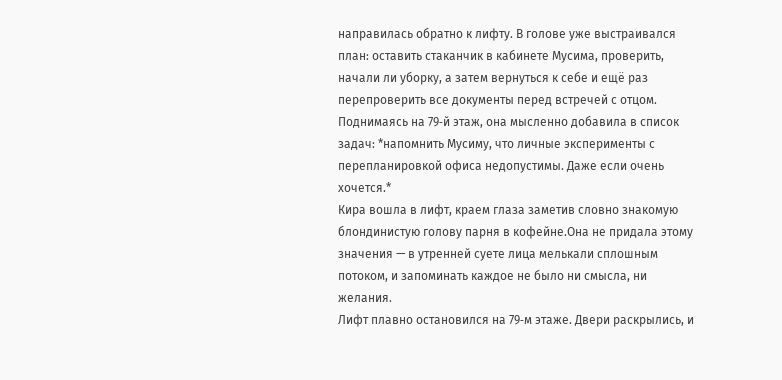направилась обратно к лифту. В голове уже выстраивался план: оставить стаканчик в кабинете Мусима, проверить, начали ли уборку, а затем вернуться к себе и ещё раз перепроверить все документы перед встречей с отцом.
Поднимаясь на 79‑й этаж, она мысленно добавила в список задач: *напомнить Мусиму, что личные эксперименты с перепланировкой офиса недопустимы. Даже если очень хочется.*
Кира вошла в лифт, краем глаза заметив словно знакомую блондинистую голову парня в кофейне.Она не придала этому значения — в утренней суете лица мелькали сплошным потоком, и запоминать каждое не было ни смысла, ни желания.
Лифт плавно остановился на 79‑м этаже. Двери раскрылись, и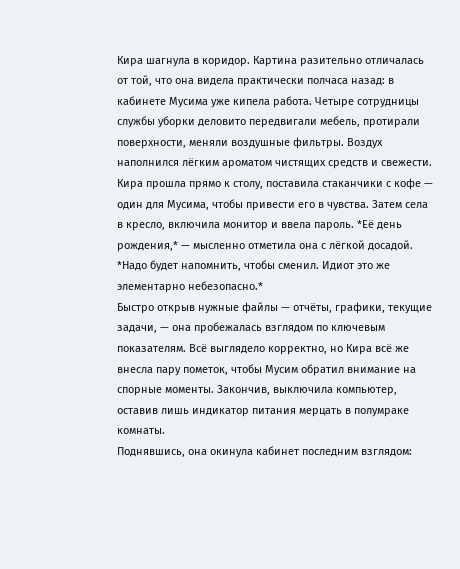Кира шагнула в коридор. Картина разительно отличалась от той, что она видела практически полчаса назад: в кабинете Мусима уже кипела работа. Четыре сотрудницы службы уборки деловито передвигали мебель, протирали поверхности, меняли воздушные фильтры. Воздух наполнился лёгким ароматом чистящих средств и свежести.
Кира прошла прямо к столу, поставила стаканчики с кофе — один для Мусима, чтобы привести его в чувства. Затем села в кресло, включила монитор и ввела пароль. *Её день рождения,* — мысленно отметила она с лёгкой досадой. *Надо будет напомнить, чтобы сменил. Идиот это же элементарно небезопасно.*
Быстро открыв нужные файлы — отчёты, графики, текущие задачи, — она пробежалась взглядом по ключевым показателям. Всё выглядело корректно, но Кира всё же внесла пару пометок, чтобы Мусим обратил внимание на спорные моменты. Закончив, выключила компьютер, оставив лишь индикатор питания мерцать в полумраке комнаты.
Поднявшись, она окинула кабинет последним взглядом: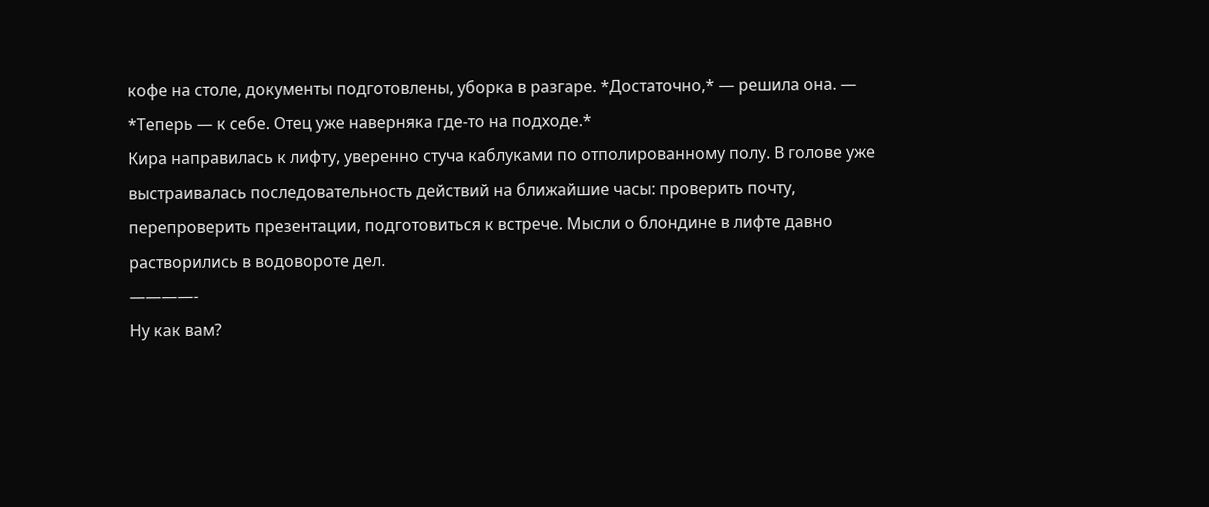кофе на столе, документы подготовлены, уборка в разгаре. *Достаточно,* — решила она. — *Теперь — к себе. Отец уже наверняка где-то на подходе.*
Кира направилась к лифту, уверенно стуча каблуками по отполированному полу. В голове уже выстраивалась последовательность действий на ближайшие часы: проверить почту, перепроверить презентации, подготовиться к встрече. Мысли о блондине в лифте давно растворились в водовороте дел.
————-
Ну как вам?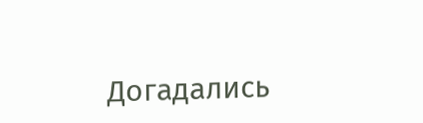Догадались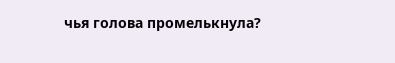чья голова промелькнула?